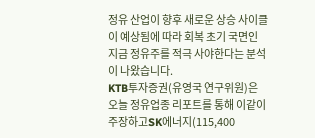정유 산업이 향후 새로운 상승 사이클이 예상됨에 따라 회복 초기 국면인 지금 정유주를 적극 사야한다는 분석이 나왔습니다.
KTB투자증권(유영국 연구위원)은 오늘 정유업종 리포트를 통해 이같이 주장하고SK에너지(115,400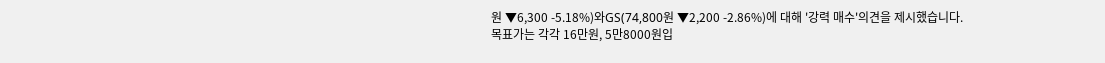원 ▼6,300 -5.18%)와GS(74,800원 ▼2,200 -2.86%)에 대해 '강력 매수'의견을 제시했습니다.
목표가는 각각 16만원, 5만8000원입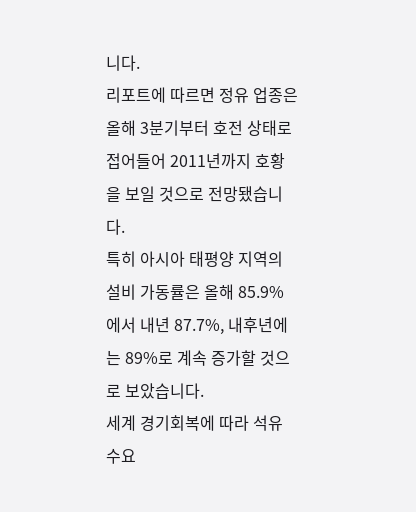니다.
리포트에 따르면 정유 업종은 올해 3분기부터 호전 상태로 접어들어 2011년까지 호황을 보일 것으로 전망됐습니다.
특히 아시아 태평양 지역의 설비 가동률은 올해 85.9%에서 내년 87.7%, 내후년에는 89%로 계속 증가할 것으로 보았습니다.
세계 경기회복에 따라 석유 수요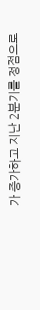가 증가하고 지난 2분기를 정점으로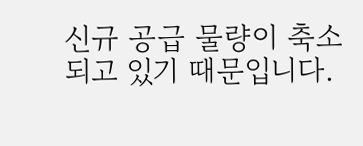신규 공급 물량이 축소되고 있기 때문입니다.